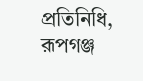প্রতিনিধি, রূপগঞ্জ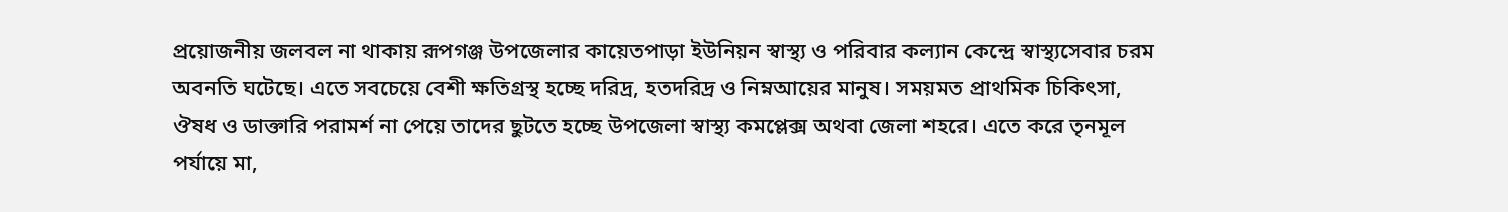প্রয়োজনীয় জলবল না থাকায় রূপগঞ্জ উপজেলার কায়েতপাড়া ইউনিয়ন স্বাস্থ্য ও পরিবার কল্যান কেন্দ্রে স্বাস্থ্যসেবার চরম অবনতি ঘটেছে। এতে সবচেয়ে বেশী ক্ষতিগ্রস্থ হচ্ছে দরিদ্র, হতদরিদ্র ও নিম্নআয়ের মানুষ। সময়মত প্রাথমিক চিকিৎসা, ঔষধ ও ডাক্তারি পরামর্শ না পেয়ে তাদের ছুটতে হচ্ছে উপজেলা স্বাস্থ্য কমপ্লেক্স অথবা জেলা শহরে। এতে করে তৃনমূল পর্যায়ে মা,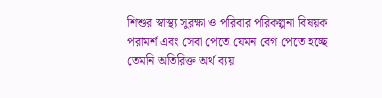শিশুর স্বাস্থ্য সুরক্ষা ও পরিবার পরিকল্পনা বিষয়ক পরামর্শ এবং সেবা পেতে যেমন বেগ পেতে হচ্ছে তেমনি অতিরিক্ত অর্থ ব্যয়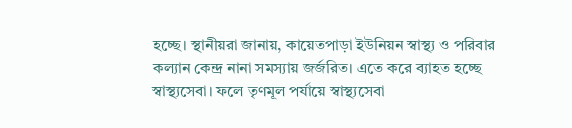হচ্ছে। স্থানীয়রা জানায়, কায়েতপাড়া ইউনিয়ন স্বাস্থ্য ও পরিবার কল্যান কেন্দ্র নানা সমস্যায় জর্জরিত। এতে করে ব্যাহত হচ্ছে স্বাস্থ্যসেবা। ফলে তৃণমূল পর্যায়ে স্বাস্থ্যসেবা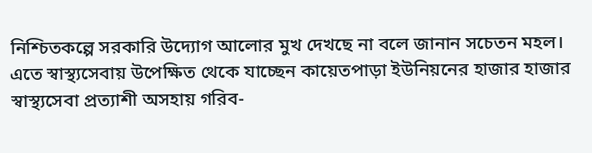নিশ্চিতকল্পে সরকারি উদ্যোগ আলোর মুখ দেখছে না বলে জানান সচেতন মহল। এতে স্বাস্থ্যসেবায় উপেক্ষিত থেকে যাচ্ছেন কায়েতপাড়া ইউনিয়নের হাজার হাজার স্বাস্থ্যসেবা প্রত্যাশী অসহায় গরিব-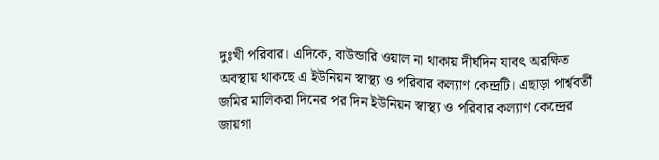দুঃখী পরিবার। এদিকে, বাউন্ডারি ওয়াল না থাকায় দীর্ঘদিন যাবৎ অরক্ষিত অবস্থায় থাকছে এ ইউনিয়ন স্বাস্থ্য ও পরিবার কল্যাণ কেন্দ্রটি। এছাড়া পার্শ্ববর্তী জমির মালিকরা দিনের পর দিন ইউনিয়ন স্বাস্থ্য ও পরিবার কল্যাণ কেন্দ্রের জায়গা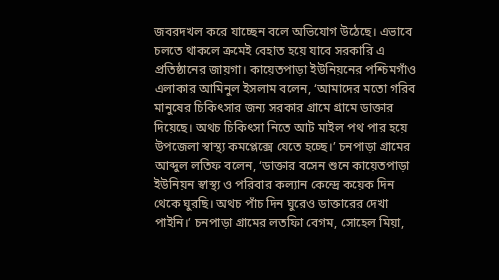জবরদখল করে যাচ্ছেন বলে অভিযোগ উঠেছে। এভাবে চলতে থাকলে ক্রমেই বেহাত হয়ে যাবে সরকারি এ প্রতিষ্ঠানের জায়গা। কায়েতপাড়া ইউনিয়নের পশ্চিমগাঁও এলাকার আমিনুল ইসলাম বলেন, ‘আমাদের মতো গরিব মানুষের চিকিৎসার জন্য সরকার গ্রামে গ্রামে ডাক্তার দিয়েছে। অথচ চিকিৎসা নিতে আট মাইল পথ পার হয়ে উপজেলা স্বাস্থ্য কমপ্লেক্সে যেতে হচ্ছে।’ চনপাড়া গ্রামের আব্দুল লতিফ বলেন, ‘ডাক্তার বসেন শুনে কায়েতপাড়া ইউনিয়ন স্বাস্থ্য ও পরিবার কল্যান কেন্দ্রে কয়েক দিন থেকে ঘুরছি। অথচ পাঁচ দিন ঘুরেও ডাক্তারের দেখা পাইনি।’ চনপাড়া গ্রামের লতফিা বেগম, সোহেল মিয়া,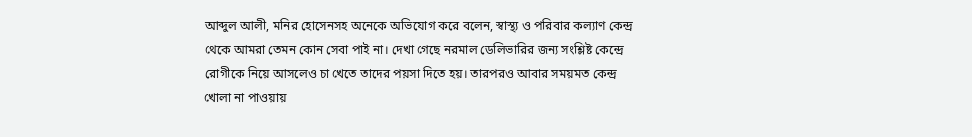আব্দুল আলী, মনির হোসেনসহ অনেকে অভিযোগ করে বলেন, স্বাস্থ্য ও পরিবার কল্যাণ কেন্দ্র থেকে আমরা তেমন কোন সেবা পাই না। দেখা গেছে নরমাল ডেলিভারির জন্য সংশ্লিষ্ট কেন্দ্রে রোগীকে নিয়ে আসলেও চা খেতে তাদের পয়সা দিতে হয়। তারপরও আবার সময়মত কেন্দ্র খোলা না পাওয়ায়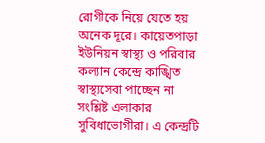রোগীকে নিয়ে যেতে হয় অনেক দূরে। কায়েতপাড়া ইউনিয়ন স্বাস্থ্য ও পরিবার কল্যান কেন্দ্রে কাঙ্খিত স্বাস্থ্যসেবা পাচ্ছেন না সংশ্লিষ্ট এলাকার সুবিধাভোগীরা। এ কেন্দ্রটি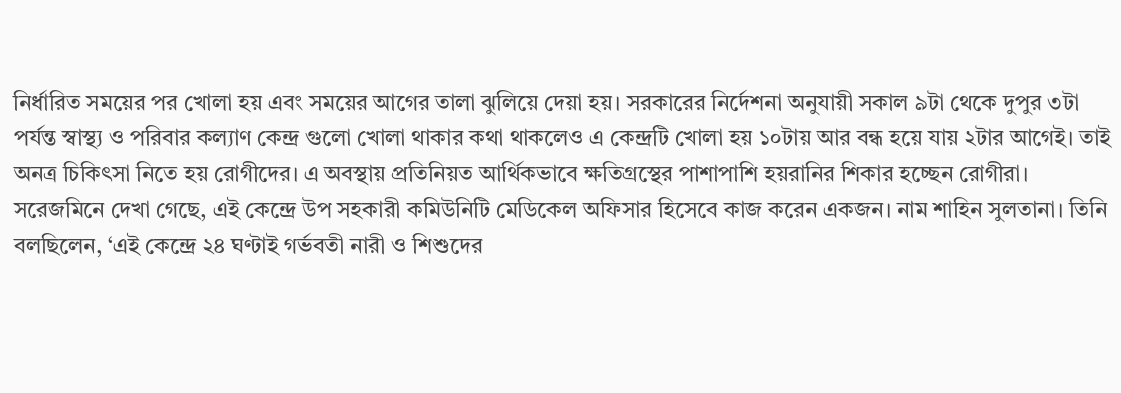নির্ধারিত সময়ের পর খোলা হয় এবং সময়ের আগের তালা ঝুলিয়ে দেয়া হয়। সরকারের নির্দেশনা অনুযায়ী সকাল ৯টা থেকে দুপুর ৩টা পর্যন্ত স্বাস্থ্য ও পরিবার কল্যাণ কেন্দ্র গুলো খোলা থাকার কথা থাকলেও এ কেন্দ্রটি খোলা হয় ১০টায় আর বন্ধ হয়ে যায় ২টার আগেই। তাই অনত্র চিকিৎসা নিতে হয় রোগীদের। এ অবস্থায় প্রতিনিয়ত আর্থিকভাবে ক্ষতিগ্রস্থের পাশাপাশি হয়রানির শিকার হচ্ছেন রোগীরা। সরেজমিনে দেখা গেছে, এই কেন্দ্রে উপ সহকারী কমিউনিটি মেডিকেল অফিসার হিসেবে কাজ করেন একজন। নাম শাহিন সুলতানা। তিনি বলছিলেন, ‘এই কেন্দ্রে ২৪ ঘণ্টাই গর্ভবতী নারী ও শিশুদের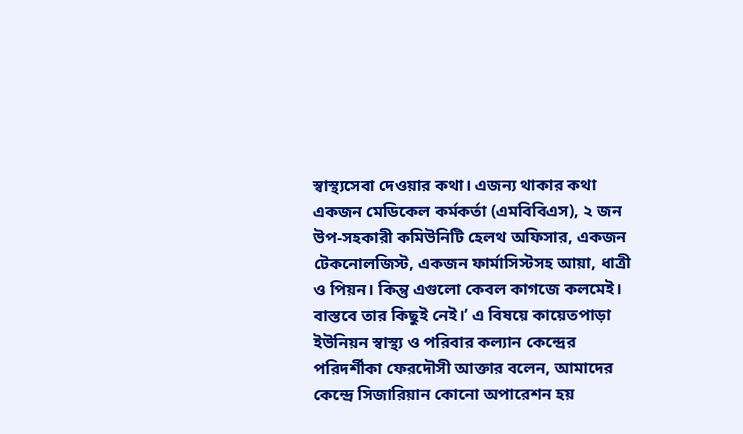স্বাস্থ্যসেবা দেওয়ার কথা। এজন্য থাকার কথা একজন মেডিকেল কর্মকর্তা (এমবিবিএস), ২ জন উপ-সহকারী কমিউনিটি হেলথ অফিসার, একজন টেকনোলজিস্ট, একজন ফার্মাসিস্টসহ আয়া, ধাত্রী ও পিয়ন। কিন্তু এগুলো কেবল কাগজে কলমেই। বাস্তবে তার কিছুই নেই।’ এ বিষয়ে কায়েতপাড়া ইউনিয়ন স্বাস্থ্য ও পরিবার কল্যান কেন্দ্রের পরিদর্শীকা ফেরদৌসী আক্তার বলেন, আমাদের কেন্দ্রে সিজারিয়ান কোনো অপারেশন হয়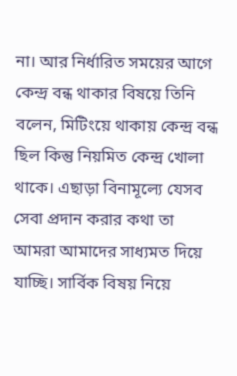না। আর নির্ধারিত সময়ের আগে কেন্দ্র বন্ধ থাকার বিষয়ে তিনি বলেন, মিটিংয়ে থাকায় কেন্দ্র বন্ধ ছিল কিন্তু নিয়মিত কেন্দ্র খোলা থাকে। এছাড়া বিনামূল্যে যেসব সেবা প্রদান করার কথা তা আমরা আমাদের সাধ্যমত দিয়ে যাচ্ছি। সার্বিক বিষয় নিয়ে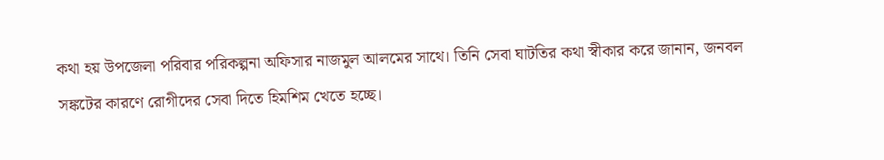কথা হয় উপজেলা পরিবার পরিকল্পনা অফিসার নাজমুল আলমের সাথে। তিনি সেবা ঘাটতির কথা স্বীকার করে জানান, জনবল সঙ্কটের কারণে রোগীদের সেবা দিতে হিমশিম খেতে হচ্ছে।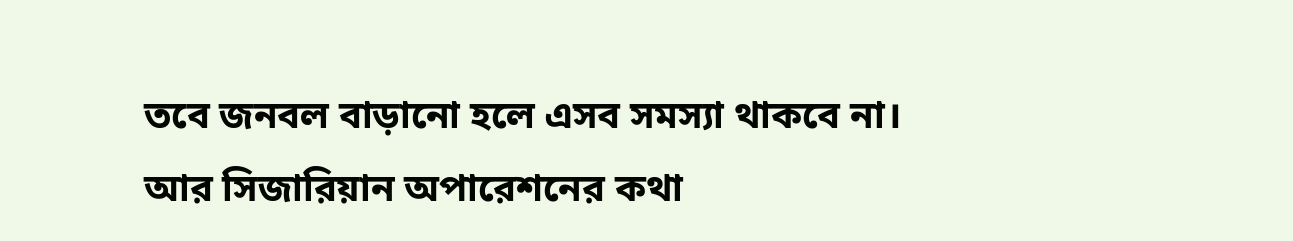তবে জনবল বাড়ানো হলে এসব সমস্যা থাকবে না। আর সিজারিয়ান অপারেশনের কথা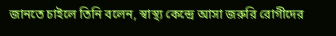জানতে চাইলে তিনি বলেন, স্বাস্থ্য কেন্দ্রে আসা জরুরি রোগীদের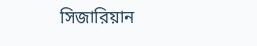সিজারিয়ান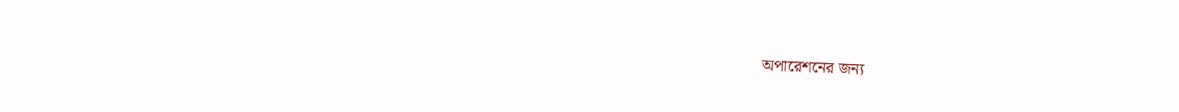অপারেশনের জন্য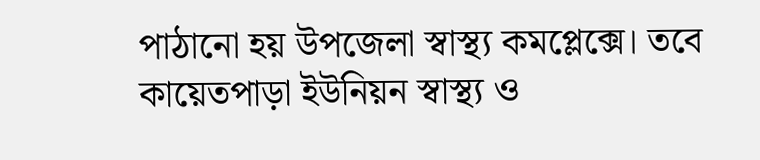পাঠানো হয় উপজেলা স্বাস্থ্য কমপ্লেক্সে। তবে কায়েতপাড়া ইউনিয়ন স্বাস্থ্য ও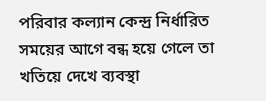পরিবার কল্যান কেন্দ্র নির্ধারিত সময়ের আগে বন্ধ হয়ে গেলে তা খতিয়ে দেখে ব্যবস্থা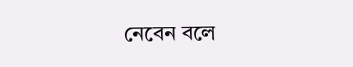নেবেন বলে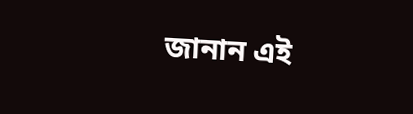জানান এই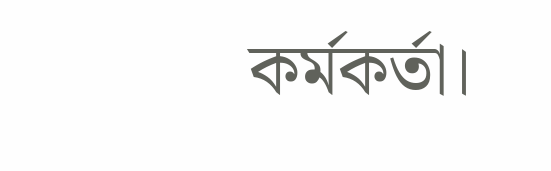কর্মকর্তা।